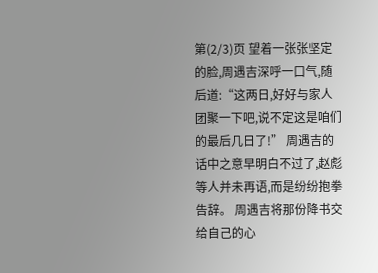第(2/3)页 望着一张张坚定的脸,周遇吉深呼一口气,随后道:“这两日,好好与家人团聚一下吧,说不定这是咱们的最后几日了!” 周遇吉的话中之意早明白不过了,赵彪等人并未再语,而是纷纷抱拳告辞。 周遇吉将那份降书交给自己的心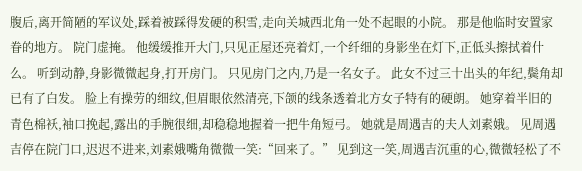腹后,离开简陋的军议处,踩着被踩得发硬的积雪,走向关城西北角一处不起眼的小院。 那是他临时安置家眷的地方。 院门虚掩。 他缓缓推开大门,只见正屋还亮着灯,一个纤细的身影坐在灯下,正低头擦拭着什么。 听到动静,身影微微起身,打开房门。 只见房门之内,乃是一名女子。 此女不过三十出头的年纪,鬓角却已有了白发。 脸上有操劳的细纹,但眉眼依然清亮,下颌的线条透着北方女子特有的硬朗。 她穿着半旧的青色棉袄,袖口挽起,露出的手腕很细,却稳稳地握着一把牛角短弓。 她就是周遇吉的夫人刘素娥。 见周遇吉停在院门口,迟迟不进来,刘素娥嘴角微微一笑:“回来了。” 见到这一笑,周遇吉沉重的心,微微轻松了不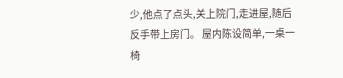少,他点了点头,关上院门,走进屋,随后反手带上房门。 屋内陈设简单,一桌一椅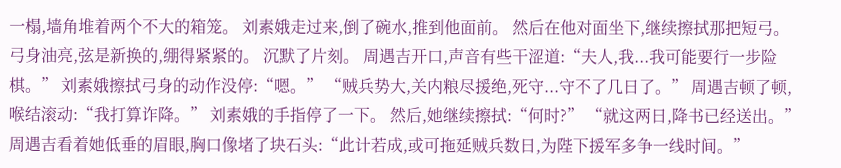一榻,墙角堆着两个不大的箱笼。 刘素娥走过来,倒了碗水,推到他面前。 然后在他对面坐下,继续擦拭那把短弓。 弓身油亮,弦是新换的,绷得紧紧的。 沉默了片刻。 周遇吉开口,声音有些干涩道:“夫人,我...我可能要行一步险棋。” 刘素娥擦拭弓身的动作没停:“嗯。” “贼兵势大,关内粮尽援绝,死守...守不了几日了。” 周遇吉顿了顿,喉结滚动:“我打算诈降。” 刘素娥的手指停了一下。 然后,她继续擦拭:“何时?” “就这两日,降书已经送出。” 周遇吉看着她低垂的眉眼,胸口像堵了块石头:“此计若成,或可拖延贼兵数日,为陛下援军多争一线时间。”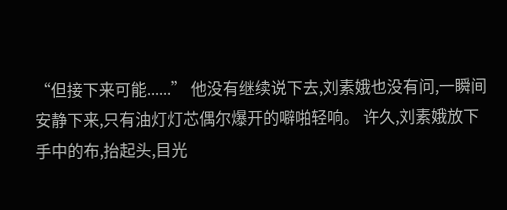“但接下来可能......” 他没有继续说下去,刘素娥也没有问,一瞬间安静下来,只有油灯灯芯偶尔爆开的噼啪轻响。 许久,刘素娥放下手中的布,抬起头,目光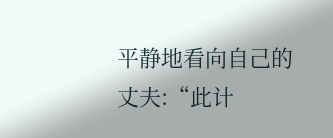平静地看向自己的丈夫:“此计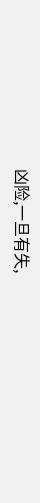凶险,一旦有失,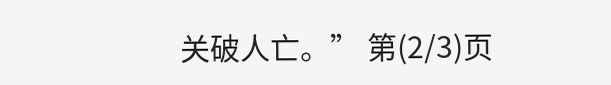关破人亡。” 第(2/3)页